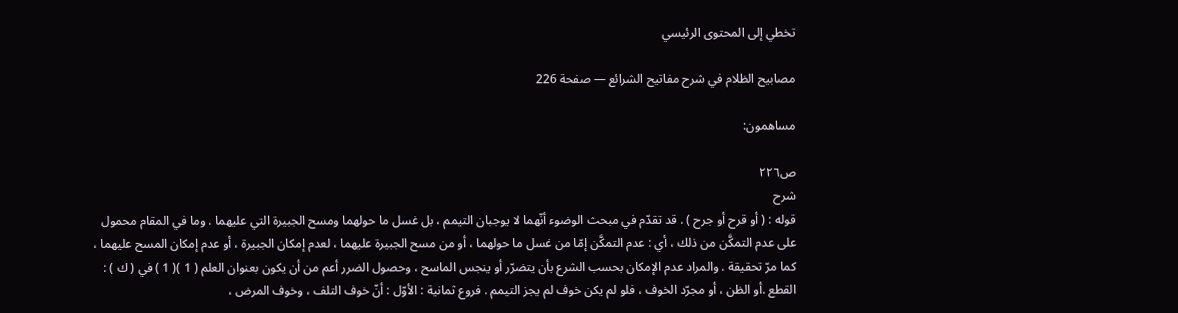تخطي إلى المحتوى الرئيسي

مصابيح الظلام في شرح مفاتيح الشرائع — صفحة 226

مساهمون:

ص٢٢٦
شرح
قوله : ( أو قرح أو جرح ) . قد تقدّم في مبحث الوضوء أنّهما لا يوجبان التيمم ، بل غسل ما حولهما ومسح الجبيرة التي عليهما . وما في المقام محمول على عدم التمكَّن من ذلك ، أي : عدم التمكَّن إمّا من غسل ما حولهما ، أو من مسح الجبيرة عليهما ، لعدم إمكان الجبيرة ، أو عدم إمكان المسح عليهما ، كما مرّ تحقيقة . والمراد عدم الإمكان بحسب الشرع بأن يتضرّر أو ينجس الماسح ، وحصول الضرر أعم من أن يكون بعنوان العلم ( 1 )( 1 ) في ( ك ) : القطع .أو الظن ، أو مجرّد الخوف ، فلو لم يكن خوف لم يجز التيمم . فروع ثمانية : الأوّل : أنّ خوف التلف ، وخوف المرض ،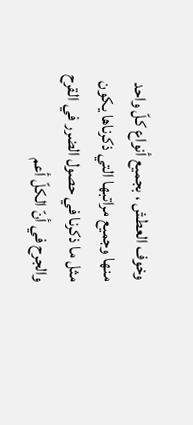وخوف العطش ، بجميع أنواع كلّ واحد منها وجميع مراتبها التي ذكرناها يكون مثل ما ذكرنا في حصول الضرر في القرح والجرح في أنّ الكلّ أعم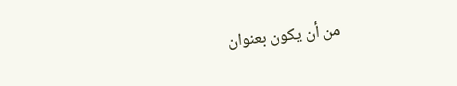من أن يكون بعنوان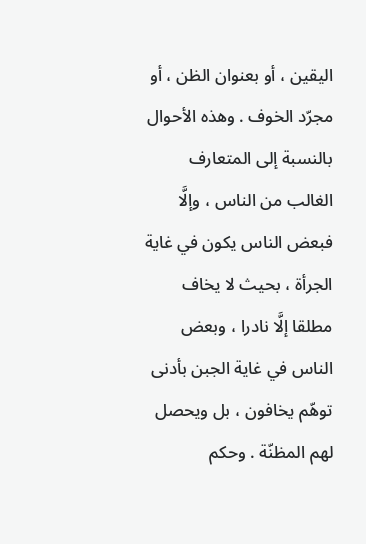اليقين ، أو بعنوان الظن ، أو مجرّد الخوف . وهذه الأحوال بالنسبة إلى المتعارف الغالب من الناس ، وإلَّا فبعض الناس يكون في غاية الجرأة ، بحيث لا يخاف مطلقا إلَّا نادرا ، وبعض الناس في غاية الجبن بأدنى توهّم يخافون ، بل ويحصل لهم المظنّة . وحكم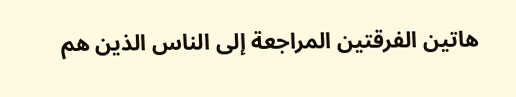هاتين الفرقتين المراجعة إلى الناس الذين هم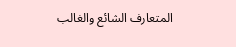المتعارف الشائع والغالب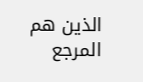الذين هم المرجع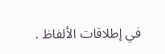في إطلاقات الألفاظ .